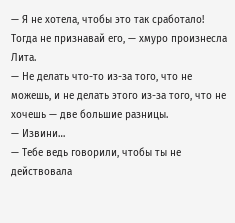— Я не хотела, чтобы это так сработало! Тогда не признавай его, — хмуро произнесла Лита.
— Не делать что-то из-за того, что не можешь, и не делать этого из-за того, что не хочешь — две большие разницы.
— Извини…
— Тебе ведь говорили, чтобы ты не действовала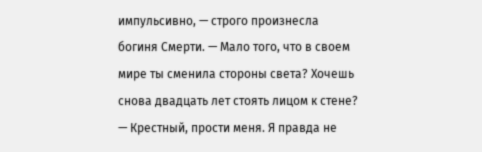импульсивно, — строго произнесла богиня Смерти. — Мало того, что в своем мире ты сменила стороны света? Хочешь снова двадцать лет стоять лицом к стене?
— Крестный, прости меня. Я правда не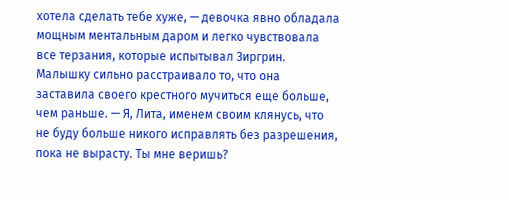хотела сделать тебе хуже, — девочка явно обладала мощным ментальным даром и легко чувствовала все терзания, которые испытывал Зиргрин. Малышку сильно расстраивало то, что она заставила своего крестного мучиться еще больше, чем раньше. — Я, Лита, именем своим клянусь, что не буду больше никого исправлять без разрешения, пока не вырасту. Ты мне веришь?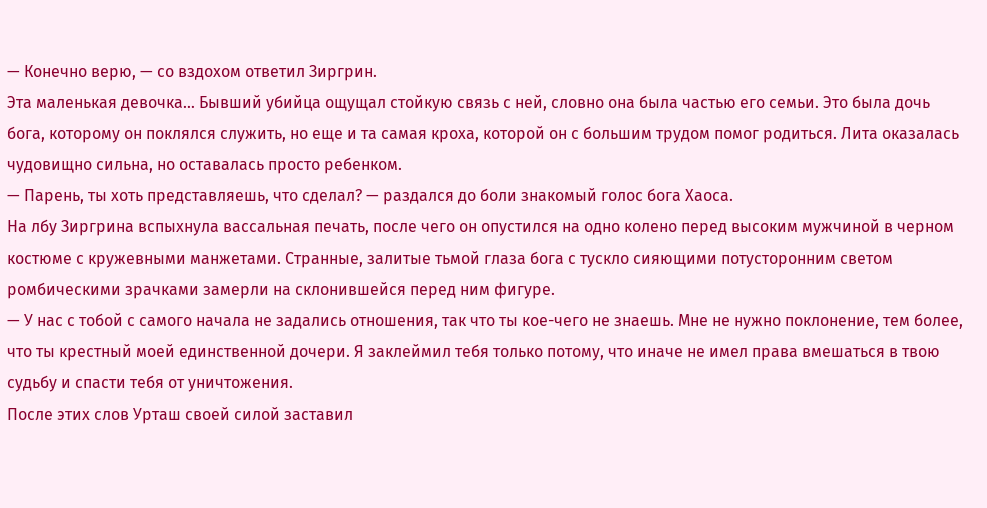— Конечно верю, — со вздохом ответил Зиргрин.
Эта маленькая девочка… Бывший убийца ощущал стойкую связь с ней, словно она была частью его семьи. Это была дочь бога, которому он поклялся служить, но еще и та самая кроха, которой он с большим трудом помог родиться. Лита оказалась чудовищно сильна, но оставалась просто ребенком.
— Парень, ты хоть представляешь, что сделал? — раздался до боли знакомый голос бога Хаоса.
На лбу Зиргрина вспыхнула вассальная печать, после чего он опустился на одно колено перед высоким мужчиной в черном костюме с кружевными манжетами. Странные, залитые тьмой глаза бога с тускло сияющими потусторонним светом ромбическими зрачками замерли на склонившейся перед ним фигуре.
— У нас с тобой с самого начала не задались отношения, так что ты кое-чего не знаешь. Мне не нужно поклонение, тем более, что ты крестный моей единственной дочери. Я заклеймил тебя только потому, что иначе не имел права вмешаться в твою судьбу и спасти тебя от уничтожения.
После этих слов Урташ своей силой заставил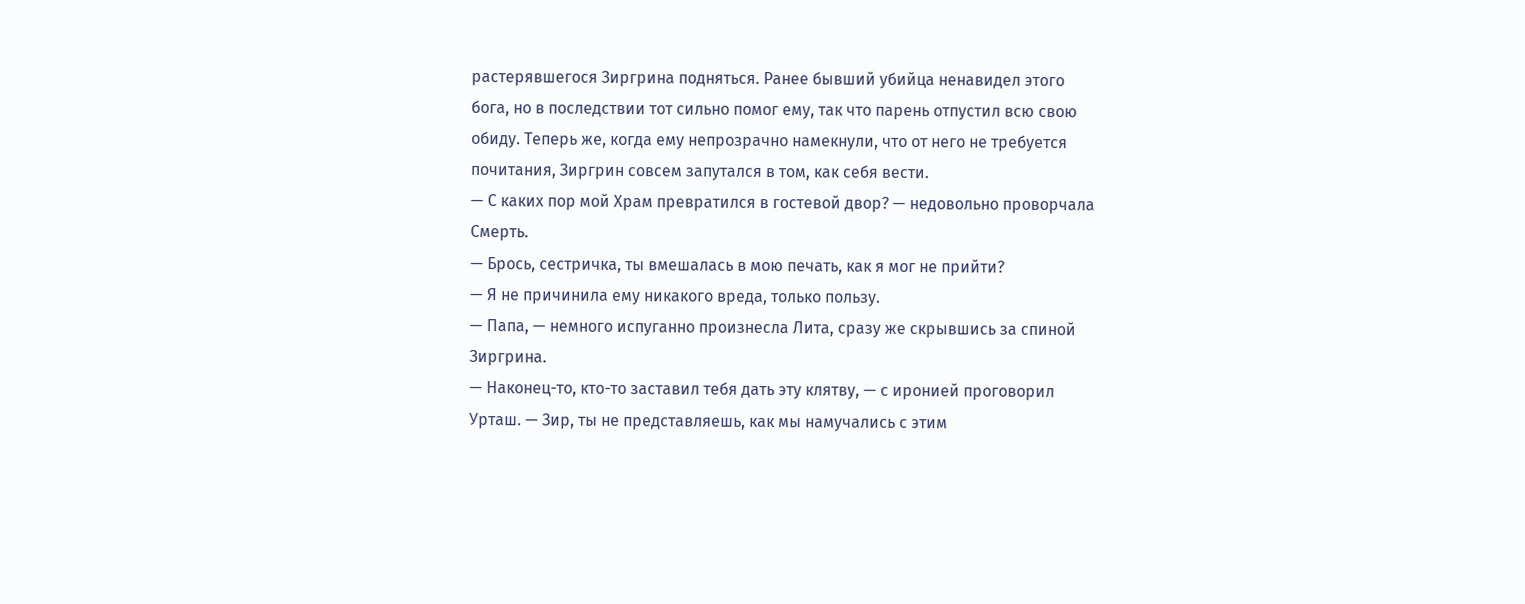растерявшегося Зиргрина подняться. Ранее бывший убийца ненавидел этого бога, но в последствии тот сильно помог ему, так что парень отпустил всю свою обиду. Теперь же, когда ему непрозрачно намекнули, что от него не требуется почитания, Зиргрин совсем запутался в том, как себя вести.
— С каких пор мой Храм превратился в гостевой двор? — недовольно проворчала Смерть.
— Брось, сестричка, ты вмешалась в мою печать, как я мог не прийти?
— Я не причинила ему никакого вреда, только пользу.
— Папа, — немного испуганно произнесла Лита, сразу же скрывшись за спиной Зиргрина.
— Наконец-то, кто-то заставил тебя дать эту клятву, — с иронией проговорил Урташ. — Зир, ты не представляешь, как мы намучались с этим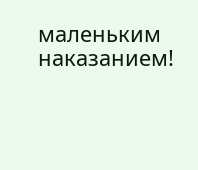маленьким наказанием!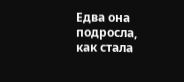Едва она подросла, как стала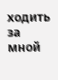ходить за мной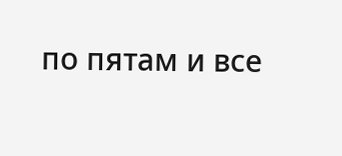по пятам и все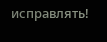исправлять!